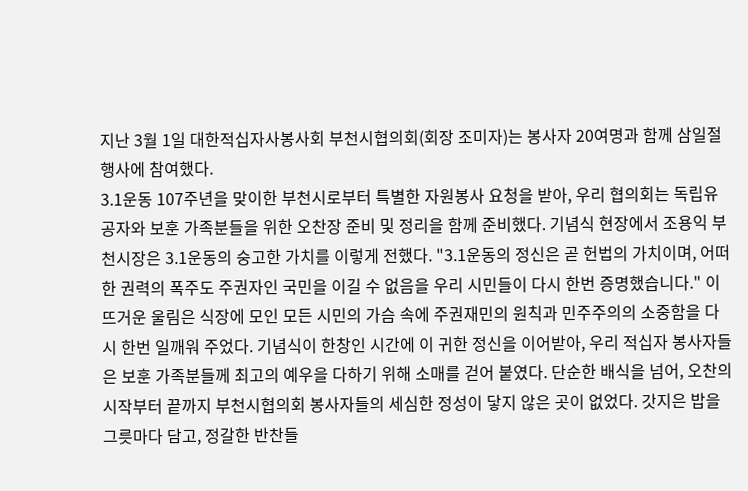지난 3월 1일 대한적십자사봉사회 부천시협의회(회장 조미자)는 봉사자 20여명과 함께 삼일절 행사에 참여했다.
3.1운동 107주년을 맞이한 부천시로부터 특별한 자원봉사 요청을 받아, 우리 협의회는 독립유공자와 보훈 가족분들을 위한 오찬장 준비 및 정리을 함께 준비했다. 기념식 현장에서 조용익 부천시장은 3.1운동의 숭고한 가치를 이렇게 전했다. "3.1운동의 정신은 곧 헌법의 가치이며, 어떠한 권력의 폭주도 주권자인 국민을 이길 수 없음을 우리 시민들이 다시 한번 증명했습니다." 이 뜨거운 울림은 식장에 모인 모든 시민의 가슴 속에 주권재민의 원칙과 민주주의의 소중함을 다시 한번 일깨워 주었다. 기념식이 한창인 시간에 이 귀한 정신을 이어받아, 우리 적십자 봉사자들은 보훈 가족분들께 최고의 예우을 다하기 위해 소매를 걷어 붙였다. 단순한 배식을 넘어, 오찬의 시작부터 끝까지 부천시협의회 봉사자들의 세심한 정성이 닿지 않은 곳이 없었다. 갓지은 밥을 그릇마다 담고, 정갈한 반찬들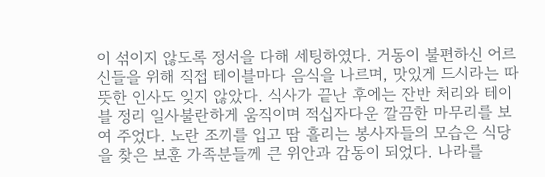이 섞이지 않도록 정서을 다해 세팅하였다. 거동이 불편하신 어르신들을 위해 직접 테이블마다 음식을 나르며, 맛있게 드시라는 따뜻한 인사도 잊지 않았다. 식사가 끝난 후에는 잔반 처리와 테이블 정리 일사불란하게 움직이며 적십자다운 깔끔한 마무리를 보여 주었다. 노란 조끼를 입고 땀 흘리는 봉사자들의 모습은 식당을 찾은 보훈 가족분들께 큰 위안과 감동이 되었다. 나라를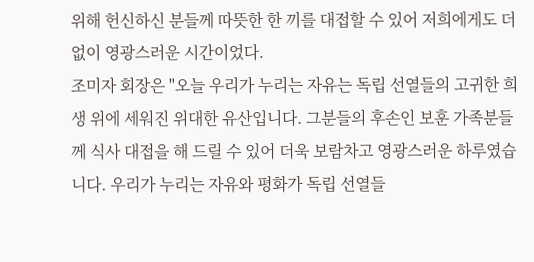위해 헌신하신 분들께 따뜻한 한 끼를 대접할 수 있어 저희에게도 더없이 영광스러운 시간이었다.
조미자 회장은 "오늘 우리가 누리는 자유는 독립 선열들의 고귀한 희생 위에 세워진 위대한 유산입니다. 그분들의 후손인 보훈 가족분들께 식사 대접을 해 드릴 수 있어 더욱 보람차고 영광스러운 하루였습니다. 우리가 누리는 자유와 평화가 독립 선열들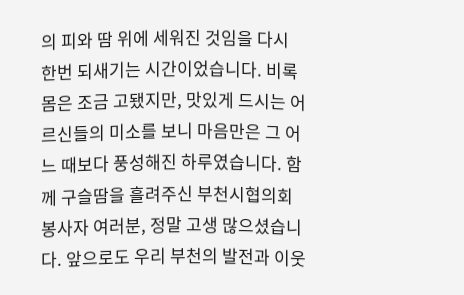의 피와 땀 위에 세워진 것임을 다시 한번 되새기는 시간이었습니다. 비록 몸은 조금 고됐지만, 맛있게 드시는 어르신들의 미소를 보니 마음만은 그 어느 때보다 풍성해진 하루였습니다. 함께 구슬땀을 흘려주신 부천시협의회 봉사자 여러분, 정말 고생 많으셨습니다. 앞으로도 우리 부천의 발전과 이웃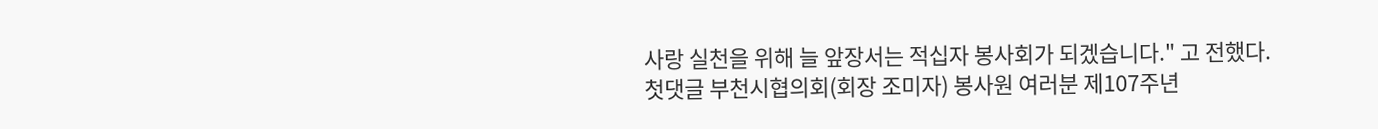사랑 실천을 위해 늘 앞장서는 적십자 봉사회가 되겠습니다." 고 전했다.
첫댓글 부천시협의회(회장 조미자) 봉사원 여러분 제107주년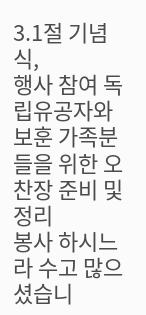3.1절 기념식,
행사 참여 독립유공자와 보훈 가족분들을 위한 오찬장 준비 및 정리
봉사 하시느라 수고 많으셨습니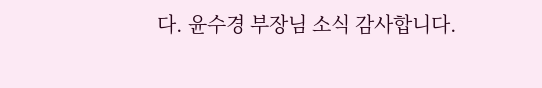다. 윤수경 부장님 소식 감사합니다.